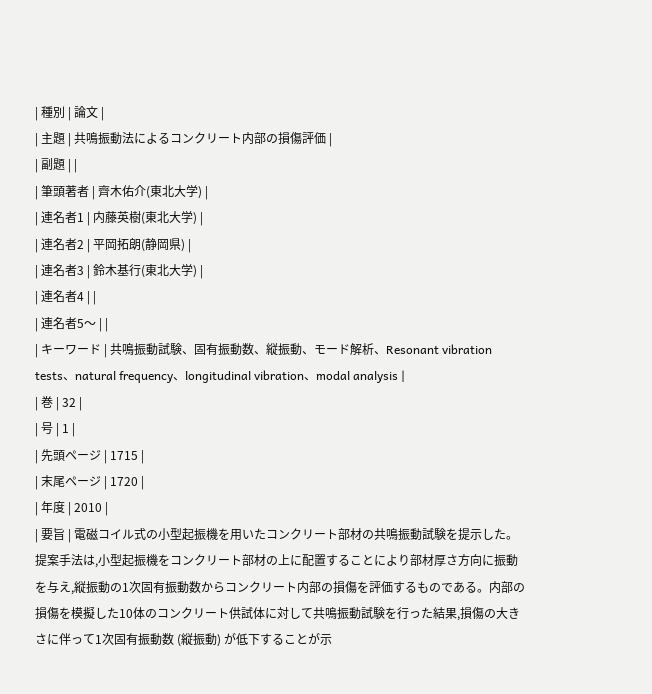| 種別 | 論文 |
| 主題 | 共鳴振動法によるコンクリート内部の損傷評価 |
| 副題 | |
| 筆頭著者 | 齊木佑介(東北大学) |
| 連名者1 | 内藤英樹(東北大学) |
| 連名者2 | 平岡拓朗(静岡県) |
| 連名者3 | 鈴木基行(東北大学) |
| 連名者4 | |
| 連名者5〜 | |
| キーワード | 共鳴振動試験、固有振動数、縦振動、モード解析、Resonant vibration tests、natural frequency、longitudinal vibration、modal analysis |
| 巻 | 32 |
| 号 | 1 |
| 先頭ページ | 1715 |
| 末尾ページ | 1720 |
| 年度 | 2010 |
| 要旨 | 電磁コイル式の小型起振機を用いたコンクリート部材の共鳴振動試験を提示した。提案手法は,小型起振機をコンクリート部材の上に配置することにより部材厚さ方向に振動を与え,縦振動の1次固有振動数からコンクリート内部の損傷を評価するものである。内部の損傷を模擬した10体のコンクリート供試体に対して共鳴振動試験を行った結果,損傷の大きさに伴って1次固有振動数 (縦振動) が低下することが示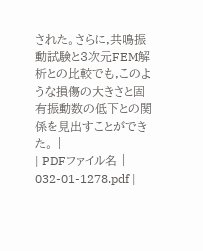された。さらに,共鳴振動試験と3次元FEM解析との比較でも,このような損傷の大きさと固有振動数の低下との関係を見出すことができた。 |
| PDFファイル名 | 032-01-1278.pdf |